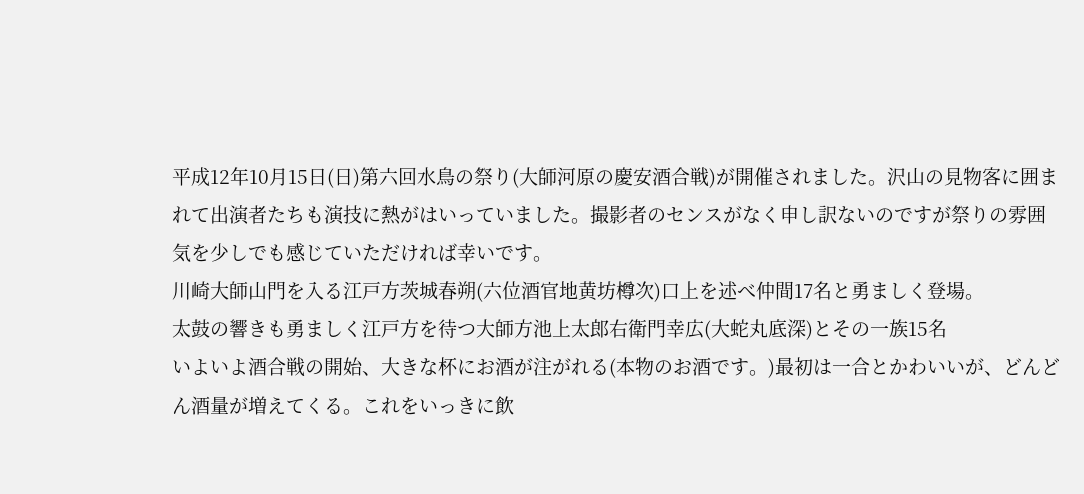平成12年10月15日(日)第六回水鳥の祭り(大師河原の慶安酒合戦)が開催されました。沢山の見物客に囲まれて出演者たちも演技に熱がはいっていました。撮影者のセンスがなく申し訳ないのですが祭りの雰囲気を少しでも感じていただければ幸いです。
川崎大師山門を入る江戸方茨城春朔(六位酒官地黄坊樽次)口上を述べ仲間17名と勇ましく登場。
太鼓の響きも勇ましく江戸方を待つ大師方池上太郎右衛門幸広(大蛇丸底深)とその一族15名
いよいよ酒合戦の開始、大きな杯にお酒が注がれる(本物のお酒です。)最初は一合とかわいいが、どんどん酒量が増えてくる。これをいっきに飲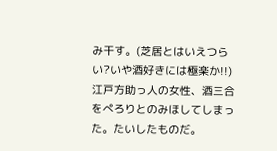み干す。(芝居とはいえつらい?いや酒好きには極楽か!!)
江戸方助っ人の女性、酒三合をぺろりとのみほしてしまった。たいしたものだ。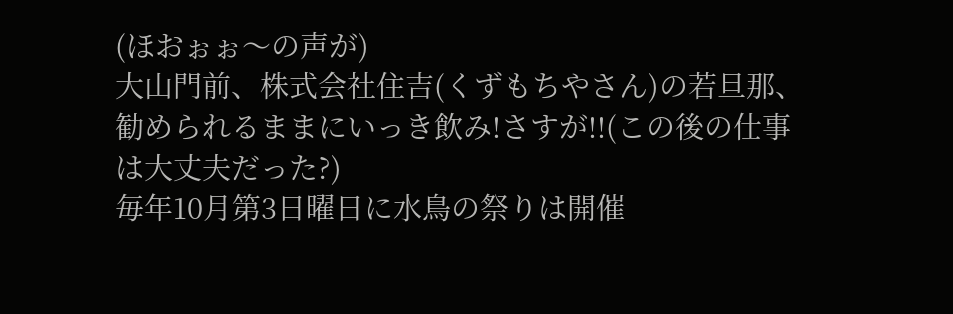(ほおぉぉ〜の声が)
大山門前、株式会社住吉(くずもちやさん)の若旦那、勧められるままにいっき飲み!さすが!!(この後の仕事は大丈夫だった?)
毎年10月第3日曜日に水鳥の祭りは開催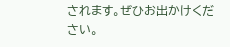されます。ぜひお出かけください。